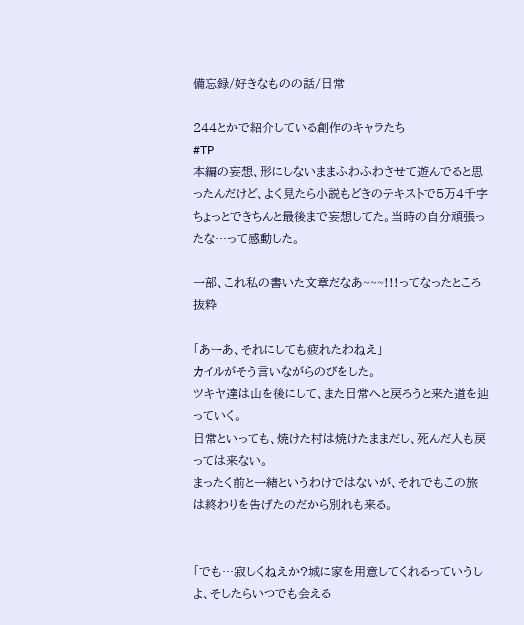備忘録/好きなものの話/日常

244とかで紹介している創作のキャラたち
#TP
本編の妄想、形にしないままふわふわさせて遊んでると思ったんだけど、よく見たら小説もどきのテキストで5万4千字ちょっとできちんと最後まで妄想してた。当時の自分頑張ったな…って感動した。

一部、これ私の書いた文章だなあ~~~!!!ってなったところ抜粋

「あーあ、それにしても疲れたわねえ」
カイルがそう言いながらのびをした。
ツキヤ達は山を後にして、また日常へと戻ろうと来た道を辿っていく。
日常といっても、焼けた村は焼けたままだし、死んだ人も戻っては来ない。
まったく前と一緒というわけではないが、それでもこの旅は終わりを告げたのだから別れも来る。


「でも…寂しくねえか?城に家を用意してくれるっていうしよ、そしたらいつでも会える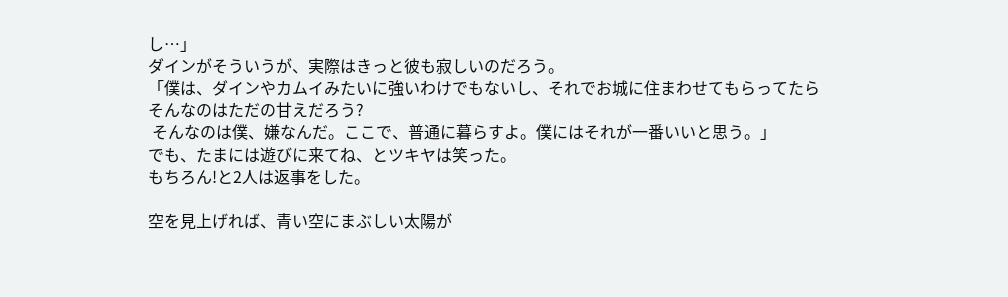し…」
ダインがそういうが、実際はきっと彼も寂しいのだろう。
「僕は、ダインやカムイみたいに強いわけでもないし、それでお城に住まわせてもらってたらそんなのはただの甘えだろう?
 そんなのは僕、嫌なんだ。ここで、普通に暮らすよ。僕にはそれが一番いいと思う。」
でも、たまには遊びに来てね、とツキヤは笑った。
もちろん!と2人は返事をした。

空を見上げれば、青い空にまぶしい太陽が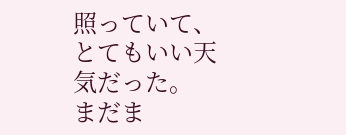照っていて、とてもいい天気だった。
まだま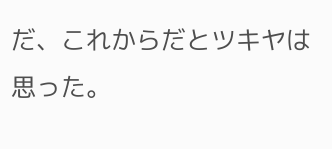だ、これからだとツキヤは思った。